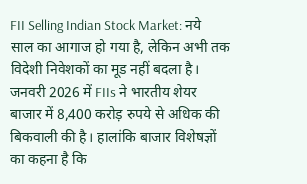FII Selling Indian Stock Market: नये साल का आगाज हो गया है, लेकिन अभी तक विदेशी निवेशकों का मूड नहीं बदला है। जनवरी 2026 में FIIs ने भारतीय शेयर बाजार में 8,400 करोड़ रुपये से अधिक की बिकवाली की है। हालांकि बाजार विशेषज्ञों का कहना है कि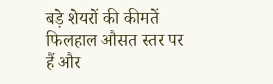बड़े शेयरों की कीमतें फिलहाल औसत स्तर पर हैं और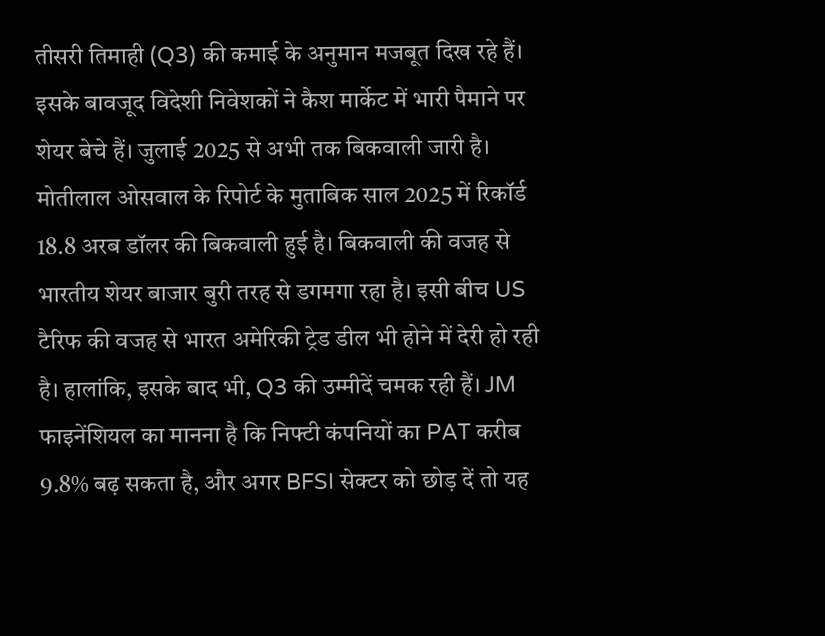तीसरी तिमाही (Q3) की कमाई के अनुमान मजबूत दिख रहे हैं। इसके बावजूद विदेशी निवेशकों ने कैश मार्केट में भारी पैमाने पर शेयर बेचे हैं। जुलाई 2025 से अभी तक बिकवाली जारी है।
मोतीलाल ओसवाल के रिपोर्ट के मुताबिक साल 2025 में रिकॉर्ड 18.8 अरब डॉलर की बिकवाली हुई है। बिकवाली की वजह से भारतीय शेयर बाजार बुरी तरह से डगमगा रहा है। इसी बीच US टैरिफ की वजह से भारत अमेरिकी ट्रेड डील भी होने में देरी हो रही है। हालांकि, इसके बाद भी, Q3 की उम्मीदें चमक रही हैं। JM फाइनेंशियल का मानना है कि निफ्टी कंपनियों का PAT करीब 9.8% बढ़ सकता है, और अगर BFSI सेक्टर को छोड़ दें तो यह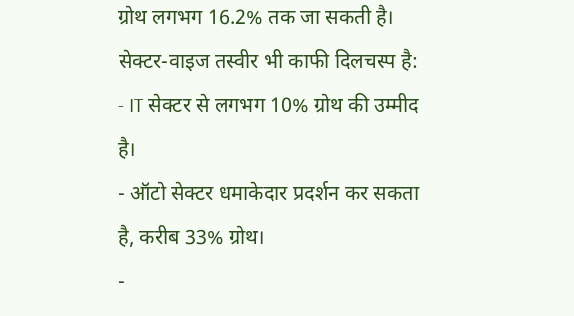ग्रोथ लगभग 16.2% तक जा सकती है।
सेक्टर-वाइज तस्वीर भी काफी दिलचस्प है:
- IT सेक्टर से लगभग 10% ग्रोथ की उम्मीद है।
- ऑटो सेक्टर धमाकेदार प्रदर्शन कर सकता है, करीब 33% ग्रोथ।
-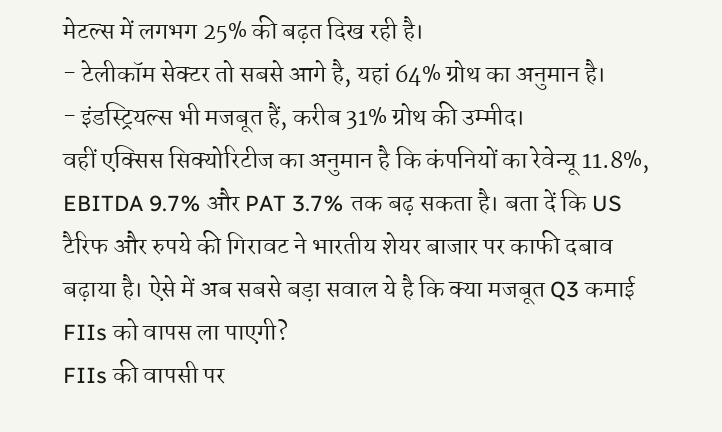मेटल्स में लगभग 25% की बढ़त दिख रही है।
- टेलीकॉम सेक्टर तो सबसे आगे है, यहां 64% ग्रोथ का अनुमान है।
- इंडस्ट्रियल्स भी मजबूत हैं, करीब 31% ग्रोथ की उम्मीद।
वहीं एक्सिस सिक्योरिटीज का अनुमान है कि कंपनियों का रेवेन्यू 11.8%, EBITDA 9.7% और PAT 3.7% तक बढ़ सकता है। बता दें कि US टैरिफ और रुपये की गिरावट ने भारतीय शेयर बाजार पर काफी दबाव बढ़ाया है। ऐसे में अब सबसे बड़ा सवाल ये है कि क्या मजबूत Q3 कमाई FIIs को वापस ला पाएगी?
FIIs की वापसी पर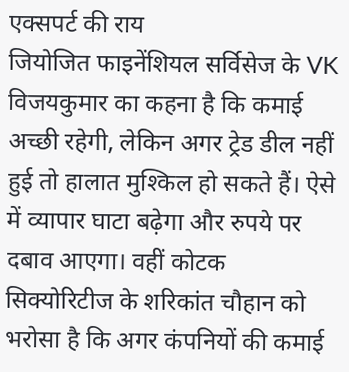एक्सपर्ट की राय
जियोजित फाइनेंशियल सर्विसेज के VK विजयकुमार का कहना है कि कमाई अच्छी रहेगी, लेकिन अगर ट्रेड डील नहीं हुई तो हालात मुश्किल हो सकते हैं। ऐसे में व्यापार घाटा बढ़ेगा और रुपये पर दबाव आएगा। वहीं कोटक सिक्योरिटीज के शरिकांत चौहान को भरोसा है कि अगर कंपनियों की कमाई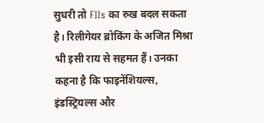सुधरी तो FIIs का रुख बदल सकता है। रिलीगेयर ब्रोकिंग के अजित मिश्रा भी इसी राय से सहमत हैं। उनका कहना है कि फाइनेंशियल्स, इंडस्ट्रियल्स और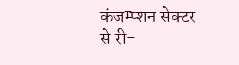कंजम्प्शन सेक्टर से री-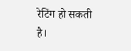रेटिंग हो सकती है।